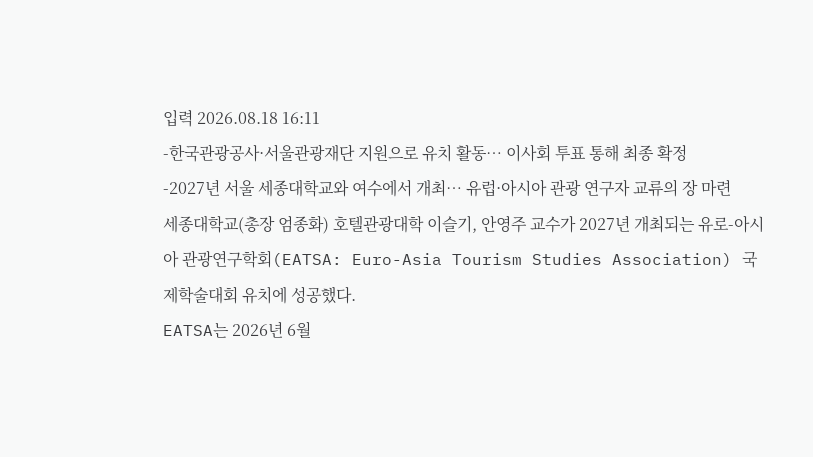입력 2026.08.18 16:11
-한국관광공사·서울관광재단 지원으로 유치 활동… 이사회 투표 통해 최종 확정
-2027년 서울 세종대학교와 여수에서 개최… 유럽·아시아 관광 연구자 교류의 장 마련
세종대학교(총장 엄종화) 호텔관광대학 이슬기, 안영주 교수가 2027년 개최되는 유로-아시아 관광연구학회(EATSA: Euro-Asia Tourism Studies Association) 국제학술대회 유치에 성공했다.
EATSA는 2026년 6월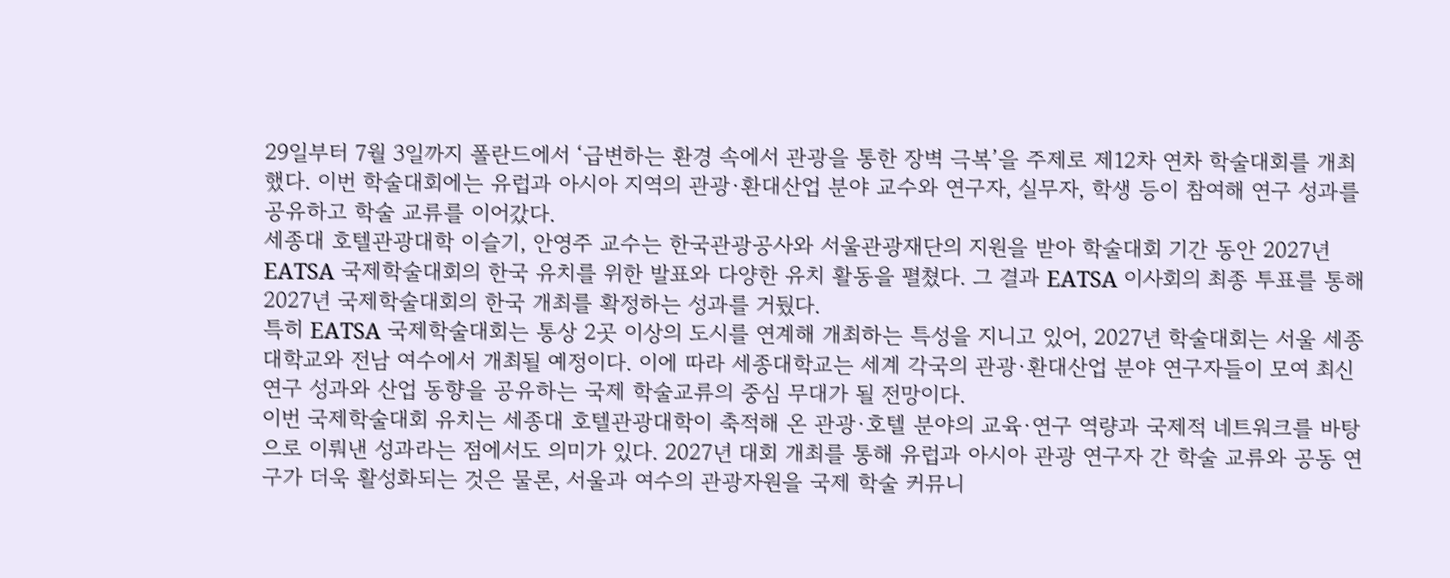29일부터 7월 3일까지 폴란드에서 ‘급변하는 환경 속에서 관광을 통한 장벽 극복’을 주제로 제12차 연차 학술대회를 개최했다. 이번 학술대회에는 유럽과 아시아 지역의 관광·환대산업 분야 교수와 연구자, 실무자, 학생 등이 참여해 연구 성과를 공유하고 학술 교류를 이어갔다.
세종대 호텔관광대학 이슬기, 안영주 교수는 한국관광공사와 서울관광재단의 지원을 받아 학술대회 기간 동안 2027년 EATSA 국제학술대회의 한국 유치를 위한 발표와 다양한 유치 활동을 펼쳤다. 그 결과 EATSA 이사회의 최종 투표를 통해 2027년 국제학술대회의 한국 개최를 확정하는 성과를 거뒀다.
특히 EATSA 국제학술대회는 통상 2곳 이상의 도시를 연계해 개최하는 특성을 지니고 있어, 2027년 학술대회는 서울 세종대학교와 전남 여수에서 개최될 예정이다. 이에 따라 세종대학교는 세계 각국의 관광·환대산업 분야 연구자들이 모여 최신 연구 성과와 산업 동향을 공유하는 국제 학술교류의 중심 무대가 될 전망이다.
이번 국제학술대회 유치는 세종대 호텔관광대학이 축적해 온 관광·호텔 분야의 교육·연구 역량과 국제적 네트워크를 바탕으로 이뤄낸 성과라는 점에서도 의미가 있다. 2027년 대회 개최를 통해 유럽과 아시아 관광 연구자 간 학술 교류와 공동 연구가 더욱 활성화되는 것은 물론, 서울과 여수의 관광자원을 국제 학술 커뮤니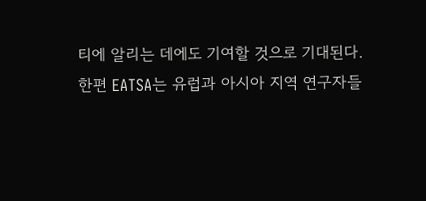티에 알리는 데에도 기여할 것으로 기대된다.
한편 EATSA는 유럽과 아시아 지역 연구자들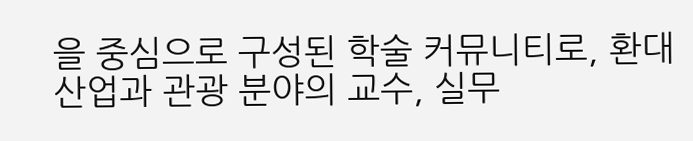을 중심으로 구성된 학술 커뮤니티로, 환대산업과 관광 분야의 교수, 실무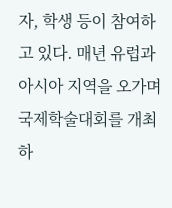자, 학생 등이 참여하고 있다. 매년 유럽과 아시아 지역을 오가며 국제학술대회를 개최하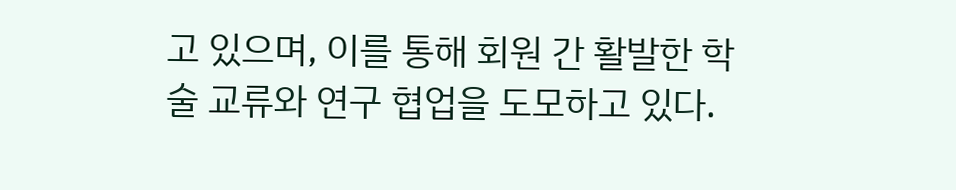고 있으며, 이를 통해 회원 간 활발한 학술 교류와 연구 협업을 도모하고 있다.